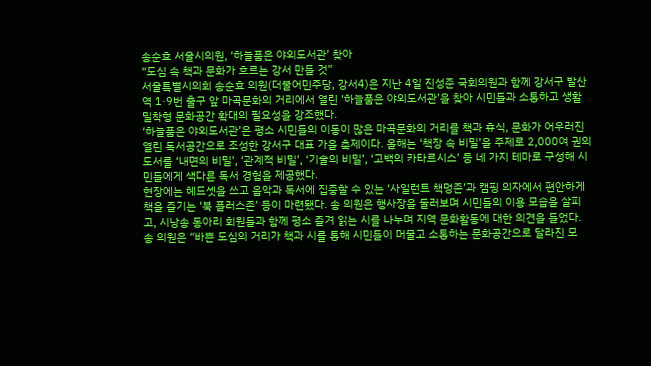송순효 서울시의원, ‘하늘품은 야외도서관’ 찾아
“도심 속 책과 문화가 흐르는 강서 만들 것”
서울특별시의회 송순효 의원(더불어민주당, 강서4)은 지난 4일 진성준 국회의원과 함께 강서구 발산역 1·9번 출구 앞 마곡문화의 거리에서 열린 ‘하늘품은 야외도서관’을 찾아 시민들과 소통하고 생활밀착형 문화공간 확대의 필요성을 강조했다.
‘하늘품은 야외도서관’은 평소 시민들의 이동이 많은 마곡문화의 거리를 책과 휴식, 문화가 어우러진 열린 독서공간으로 조성한 강서구 대표 가을 축제이다. 올해는 ‘책장 속 비밀’을 주제로 2,000여 권의 도서를 ‘내면의 비밀’, ‘관계적 비밀’, ‘기술의 비밀’, ‘고백의 카타르시스’ 등 네 가지 테마로 구성해 시민들에게 색다른 독서 경험을 제공했다.
현장에는 헤드셋을 쓰고 음악과 독서에 집중할 수 있는 ‘사일런트 책멍존’과 캠핑 의자에서 편안하게 책을 즐기는 ‘북 플러스존’ 등이 마련됐다. 송 의원은 행사장을 둘러보며 시민들의 이용 모습을 살피고, 시낭송 동아리 회원들과 함께 평소 즐겨 읽는 시를 나누며 지역 문화활동에 대한 의견을 들었다.
송 의원은 “바쁜 도심의 거리가 책과 시를 통해 시민들이 머물고 소통하는 문화공간으로 달라진 모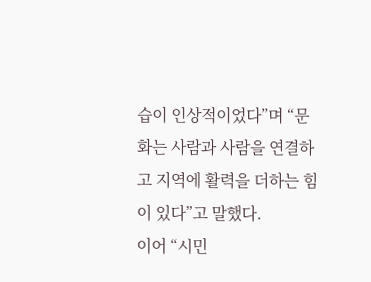습이 인상적이었다”며 “문화는 사람과 사람을 연결하고 지역에 활력을 더하는 힘이 있다”고 말했다.
이어 “시민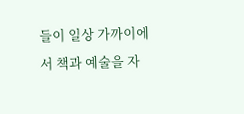들이 일상 가까이에서 책과 예술을 자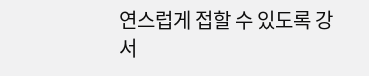연스럽게 접할 수 있도록 강서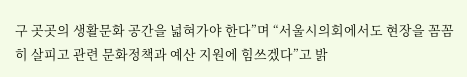구 곳곳의 생활문화 공간을 넓혀가야 한다”며 “서울시의회에서도 현장을 꼼꼼히 살피고 관련 문화정책과 예산 지원에 힘쓰겠다”고 밝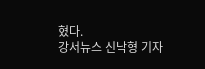혔다.
강서뉴스 신낙형 기자